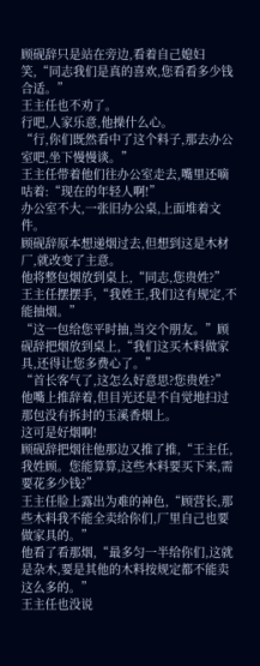顾砚辞只是站在旁边,看着自己媳妇笑,“同志我们是真的喜欢,您看看多少钱合适。”
王主任也不劝了。
行吧,人家乐意,他操什么心。
“行,你们既然看中了这个料子,那去办公室吧,坐下慢慢谈。”
王主任带着他们往办公室走去,嘴里还嘀咕着:“现在的年轻人啊!”
办公室不大,一张旧办公桌,上面堆着文件。
顾砚辞原本想递烟过去,但想到这是木材厂,就改变了主意。
他将整包烟放到桌上,“同志,您贵姓?”
王主任摆摆手,“我姓王,我们这有规定,不能抽烟。”
“这一包给您平时抽,当交个朋友。”顾砚辞把烟放到桌上,“我们这买木料做家具,还得让您多费心了。”
“首长客气了,这怎么好意思?您贵姓?”
他嘴上推辞着,但目光还是不自觉地扫过那包没有拆封的玉溪香烟上。
这可是好烟啊!
顾砚辞把烟往他那边又推了推,“王主任,我姓顾。您能算算,这些木料要买下来,需要花多少钱?”
王主任脸上露出为难的神色,“顾营长,那些木料我不能全卖给你们,厂里自己也要做家具的。”
他看了看那烟,“最多匀一半给你们,这就是杂木,要是其他的木料按规定都不能卖这么多的。”
王主任也没说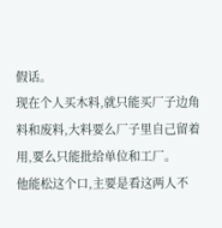假话。
现在个人买木料,就只能买厂子边角料和废料,大料要么厂子里自己留着用,要么只能批给单位和工厂。
他能松这个口,主要是看这两人不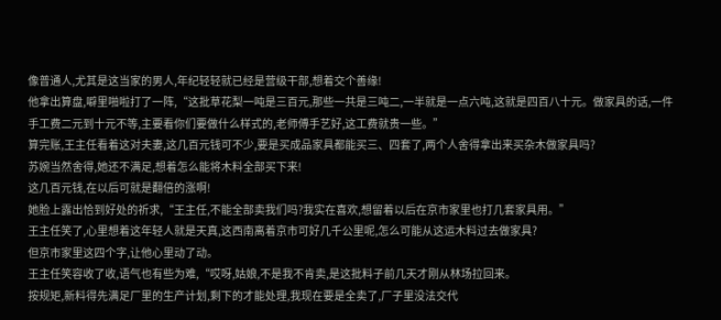像普通人,尤其是这当家的男人,年纪轻轻就已经是营级干部,想着交个善缘!
他拿出算盘,噼里啪啦打了一阵,“这批草花梨一吨是三百元,那些一共是三吨二,一半就是一点六吨,这就是四百八十元。做家具的话,一件手工费二元到十元不等,主要看你们要做什么样式的,老师傅手艺好,这工费就贵一些。”
算完账,王主任看着这对夫妻,这几百元钱可不少,要是买成品家具都能买三、四套了,两个人舍得拿出来买杂木做家具吗?
苏婉当然舍得,她还不满足,想着怎么能将木料全部买下来!
这几百元钱,在以后可就是翻倍的涨啊!
她脸上露出恰到好处的祈求,“王主任,不能全部卖我们吗?我实在喜欢,想留着以后在京市家里也打几套家具用。”
王主任笑了,心里想着这年轻人就是天真,这西南离着京市可好几千公里呢,怎么可能从这运木料过去做家具?
但京市家里这四个字,让他心里动了动。
王主任笑容收了收,语气也有些为难,“哎呀,姑娘,不是我不肯卖,是这批料子前几天才刚从林场拉回来。
按规矩,新料得先满足厂里的生产计划,剩下的才能处理,我现在要是全卖了,厂子里没法交代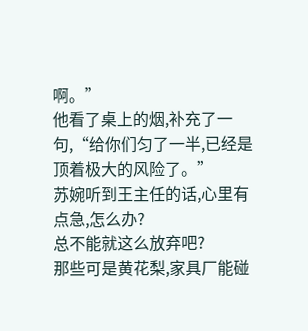啊。”
他看了桌上的烟,补充了一句,“给你们匀了一半,已经是顶着极大的风险了。”
苏婉听到王主任的话,心里有点急,怎么办?
总不能就这么放弃吧?
那些可是黄花梨,家具厂能碰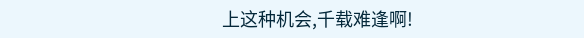上这种机会,千载难逢啊!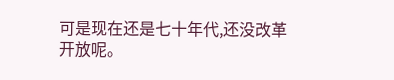可是现在还是七十年代,还没改革开放呢。